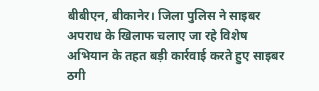बीबीएन, बीकानेर। जिला पुलिस ने साइबर अपराध के खिलाफ चलाए जा रहे विशेष अभियान के तहत बड़ी कार्रवाई करते हुए साइबर ठगी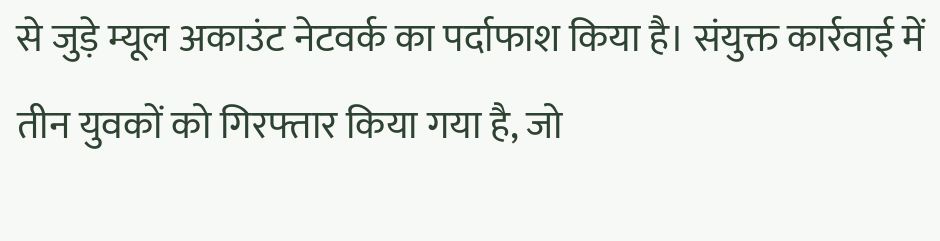से जुड़े म्यूल अकाउंट नेटवर्क का पर्दाफाश किया है। संयुक्त कार्रवाई में तीन युवकों को गिरफ्तार किया गया है, जो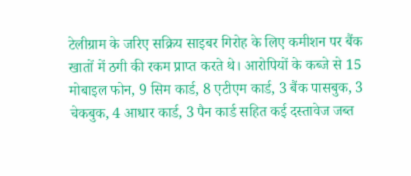टेलीग्राम के जरिए सक्रिय साइबर गिरोह के लिए कमीशन पर बैंक खातों में ठगी की रकम प्राप्त करते थे। आरोपियों के कब्जे से 15 मोबाइल फोन, 9 सिम कार्ड, 8 एटीएम कार्ड, 3 बैंक पासबुक, 3 चेकबुक, 4 आधार कार्ड, 3 पैन कार्ड सहित कई दस्तावेज जब्त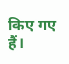किए गए हैं।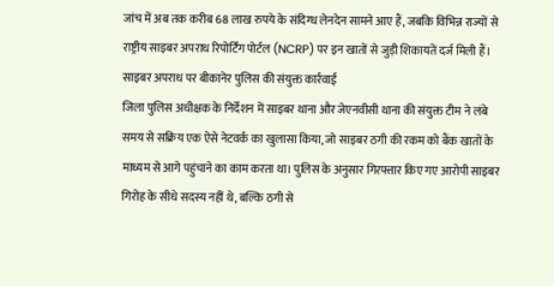जांच में अब तक करीब 68 लाख रुपये के संदिग्ध लेनदेन सामने आए हैं, जबकि विभिन्न राज्यों से राष्ट्रीय साइबर अपराध रिपोर्टिंग पोर्टल (NCRP) पर इन खातों से जुड़ी शिकायतें दर्ज मिली हैं।
साइबर अपराध पर बीकानेर पुलिस की संयुक्त कार्रवाई
जिला पुलिस अधीक्षक के निर्देशन में साइबर थाना और जेएनवीसी थाना की संयुक्त टीम ने लंबे समय से सक्रिय एक ऐसे नेटवर्क का खुलासा किया, जो साइबर ठगी की रकम को बैंक खातों के माध्यम से आगे पहुंचाने का काम करता था। पुलिस के अनुसार गिरफ्तार किए गए आरोपी साइबर गिरोह के सीधे सदस्य नहीं थे, बल्कि ठगी से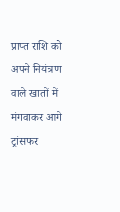प्राप्त राशि को अपने नियंत्रण वाले खातों में मंगवाकर आगे ट्रांसफर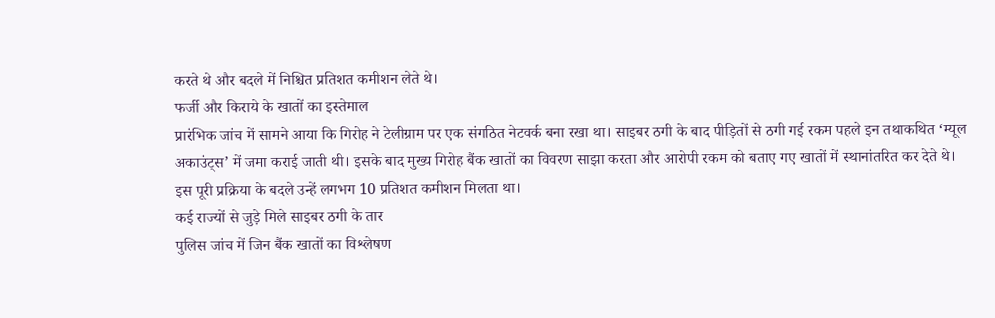करते थे और बदले में निश्चित प्रतिशत कमीशन लेते थे।
फर्जी और किराये के खातों का इस्तेमाल
प्रारंभिक जांच में सामने आया कि गिरोह ने टेलीग्राम पर एक संगठित नेटवर्क बना रखा था। साइबर ठगी के बाद पीड़ितों से ठगी गई रकम पहले इन तथाकथित ‘म्यूल अकाउंट्स’ में जमा कराई जाती थी। इसके बाद मुख्य गिरोह बैंक खातों का विवरण साझा करता और आरोपी रकम को बताए गए खातों में स्थानांतरित कर देते थे। इस पूरी प्रक्रिया के बदले उन्हें लगभग 10 प्रतिशत कमीशन मिलता था।
कई राज्यों से जुड़े मिले साइबर ठगी के तार
पुलिस जांच में जिन बैंक खातों का विश्लेषण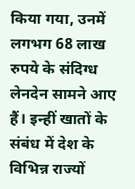किया गया, उनमें लगभग 68 लाख रुपये के संदिग्ध लेनदेन सामने आए हैं। इन्हीं खातों के संबंध में देश के विभिन्न राज्यों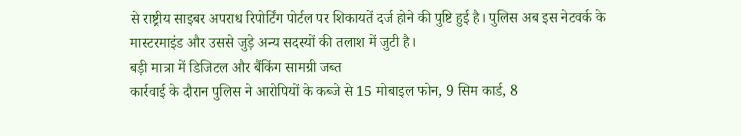से राष्ट्रीय साइबर अपराध रिपोर्टिंग पोर्टल पर शिकायतें दर्ज होने की पुष्टि हुई है। पुलिस अब इस नेटवर्क के मास्टरमाइंड और उससे जुड़े अन्य सदस्यों की तलाश में जुटी है।
बड़ी मात्रा में डिजिटल और बैंकिंग सामग्री जब्त
कार्रवाई के दौरान पुलिस ने आरोपियों के कब्जे से 15 मोबाइल फोन, 9 सिम कार्ड, 8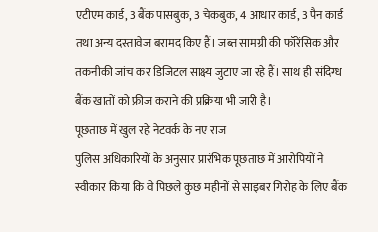एटीएम कार्ड, 3 बैंक पासबुक, 3 चेकबुक, 4 आधार कार्ड, 3 पैन कार्ड तथा अन्य दस्तावेज बरामद किए हैं। जब्त सामग्री की फॉरेंसिक और तकनीकी जांच कर डिजिटल साक्ष्य जुटाए जा रहे हैं। साथ ही संदिग्ध बैंक खातों को फ्रीज कराने की प्रक्रिया भी जारी है।
पूछताछ में खुल रहे नेटवर्क के नए राज
पुलिस अधिकारियों के अनुसार प्रारंभिक पूछताछ में आरोपियों ने स्वीकार किया कि वे पिछले कुछ महीनों से साइबर गिरोह के लिए बैंक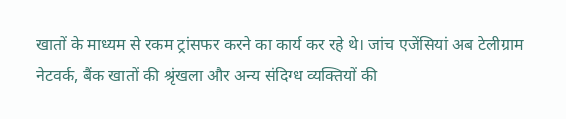खातों के माध्यम से रकम ट्रांसफर करने का कार्य कर रहे थे। जांच एजेंसियां अब टेलीग्राम नेटवर्क, बैंक खातों की श्रृंखला और अन्य संदिग्ध व्यक्तियों की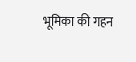भूमिका की गहन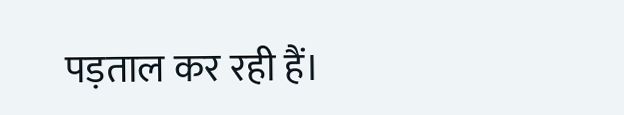पड़ताल कर रही हैं।